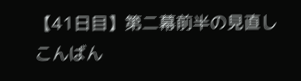【41日目】第二幕前半の見直し
こんばん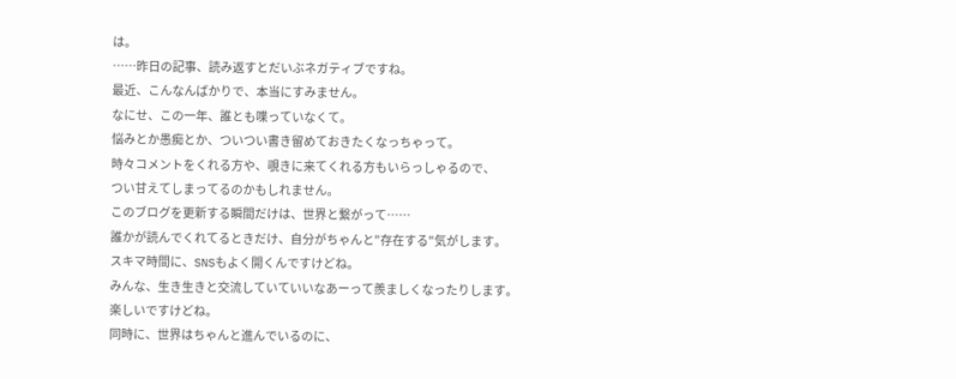は。
……昨日の記事、読み返すとだいぶネガティブですね。
最近、こんなんばかりで、本当にすみません。
なにせ、この一年、誰とも喋っていなくて。
悩みとか愚痴とか、ついつい書き留めておきたくなっちゃって。
時々コメントをくれる方や、覗きに来てくれる方もいらっしゃるので、
つい甘えてしまってるのかもしれません。
このブログを更新する瞬間だけは、世界と繋がって……
誰かが読んでくれてるときだけ、自分がちゃんと"存在する"気がします。
スキマ時間に、SNSもよく開くんですけどね。
みんな、生き生きと交流していていいなあーって羨ましくなったりします。
楽しいですけどね。
同時に、世界はちゃんと進んでいるのに、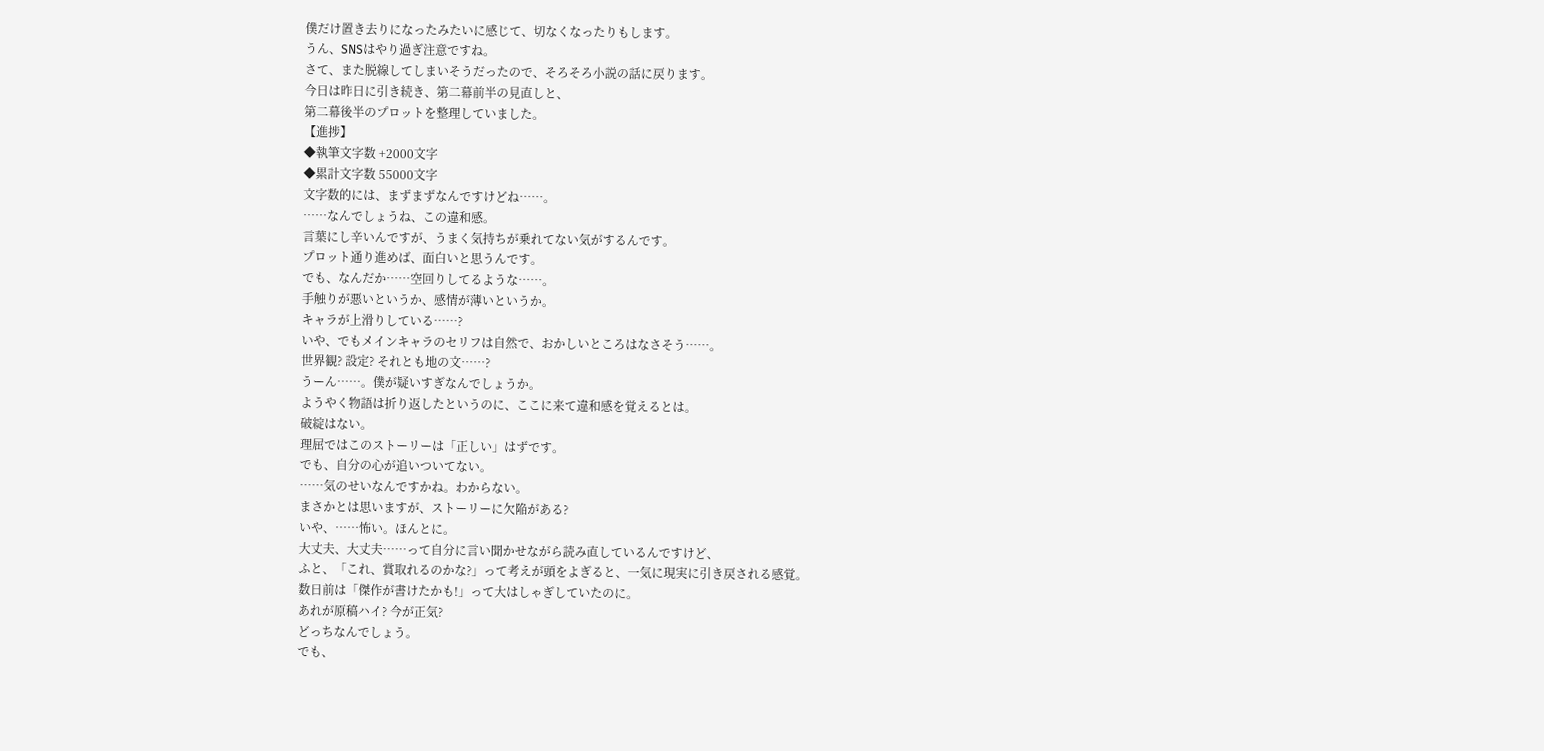僕だけ置き去りになったみたいに感じて、切なくなったりもします。
うん、SNSはやり過ぎ注意ですね。
さて、また脱線してしまいそうだったので、そろそろ小説の話に戻ります。
今日は昨日に引き続き、第二幕前半の見直しと、
第二幕後半のプロットを整理していました。
【進捗】
◆執筆文字数 +2000文字
◆累計文字数 55000文字
文字数的には、まずまずなんですけどね……。
……なんでしょうね、この違和感。
言葉にし辛いんですが、うまく気持ちが乗れてない気がするんです。
プロット通り進めば、面白いと思うんです。
でも、なんだか……空回りしてるような……。
手触りが悪いというか、感情が薄いというか。
キャラが上滑りしている……?
いや、でもメインキャラのセリフは自然で、おかしいところはなさそう……。
世界観? 設定? それとも地の文……?
うーん……。僕が疑いすぎなんでしょうか。
ようやく物語は折り返したというのに、ここに来て違和感を覚えるとは。
破綻はない。
理屈ではこのストーリーは「正しい」はずです。
でも、自分の心が追いついてない。
……気のせいなんですかね。わからない。
まさかとは思いますが、ストーリーに欠陥がある?
いや、……怖い。ほんとに。
大丈夫、大丈夫……って自分に言い聞かせながら読み直しているんですけど、
ふと、「これ、賞取れるのかな?」って考えが頭をよぎると、一気に現実に引き戻される感覚。
数日前は「傑作が書けたかも!」って大はしゃぎしていたのに。
あれが原稿ハイ? 今が正気?
どっちなんでしょう。
でも、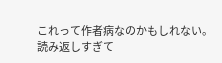これって作者病なのかもしれない。
読み返しすぎて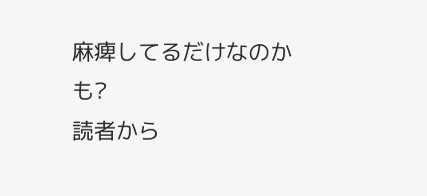麻痺してるだけなのかも?
読者から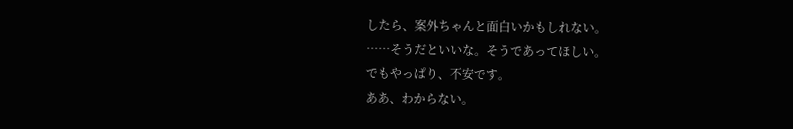したら、案外ちゃんと面白いかもしれない。
……そうだといいな。そうであってほしい。
でもやっぱり、不安です。
ああ、わからない。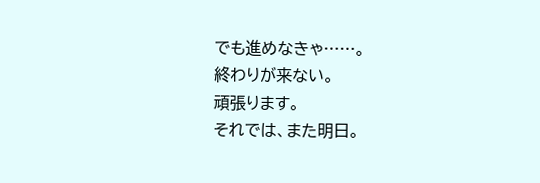でも進めなきゃ……。
終わりが来ない。
頑張ります。
それでは、また明日。